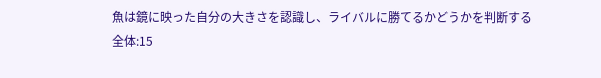魚は鏡に映った自分の大きさを認識し、ライバルに勝てるかどうかを判断する
全体:15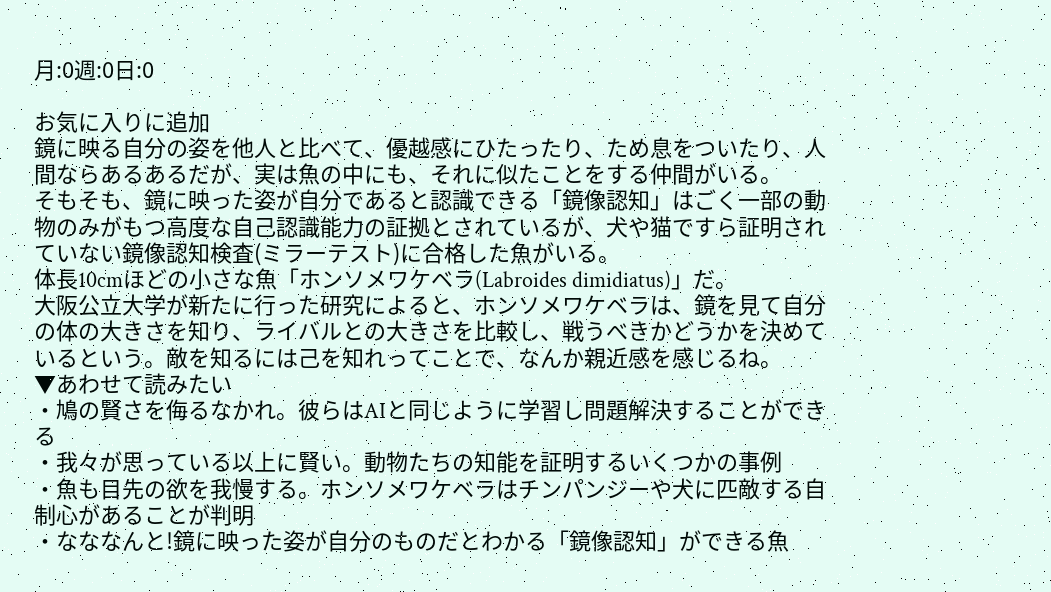月:0週:0日:0

お気に入りに追加
鏡に映る自分の姿を他人と比べて、優越感にひたったり、ため息をついたり、人間ならあるあるだが、実は魚の中にも、それに似たことをする仲間がいる。
そもそも、鏡に映った姿が自分であると認識できる「鏡像認知」はごく一部の動物のみがもつ高度な自己認識能力の証拠とされているが、犬や猫ですら証明されていない鏡像認知検査(ミラーテスト)に合格した魚がいる。
体長10cmほどの小さな魚「ホンソメワケベラ(Labroides dimidiatus)」だ。
大阪公立大学が新たに行った研究によると、ホンソメワケベラは、鏡を見て自分の体の大きさを知り、ライバルとの大きさを比較し、戦うべきかどうかを決めているという。敵を知るには己を知れってことで、なんか親近感を感じるね。
▼あわせて読みたい
・鳩の賢さを侮るなかれ。彼らはAIと同じように学習し問題解決することができる
・我々が思っている以上に賢い。動物たちの知能を証明するいくつかの事例
・魚も目先の欲を我慢する。ホンソメワケベラはチンパンジーや犬に匹敵する自制心があることが判明
・なななんと!鏡に映った姿が自分のものだとわかる「鏡像認知」ができる魚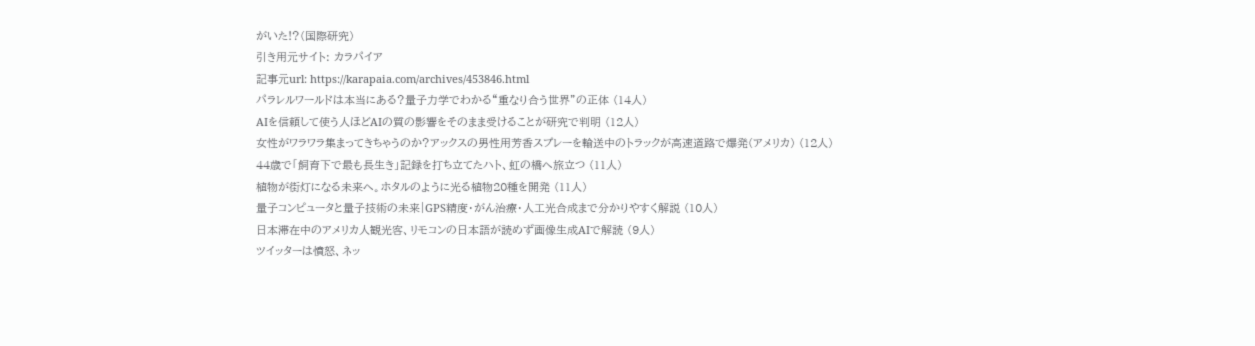がいた!?(国際研究)
引き用元サイト: カラパイア
記事元url: https://karapaia.com/archives/453846.html
パラレルワールドは本当にある?量子力学でわかる“重なり合う世界”の正体 (14人)
AIを信頼して使う人ほどAIの質の影響をそのまま受けることが研究で判明 (12人)
女性がワラワラ集まってきちゃうのか?アックスの男性用芳香スプレーを輸送中のトラックが高速道路で爆発(アメリカ) (12人)
44歳で「飼育下で最も長生き」記録を打ち立てたハト、虹の橋へ旅立つ (11人)
植物が街灯になる未来へ。ホタルのように光る植物20種を開発 (11人)
量子コンピュータと量子技術の未来|GPS精度・がん治療・人工光合成まで分かりやすく解説 (10人)
日本滞在中のアメリカ人観光客、リモコンの日本語が読めず画像生成AIで解読 (9人)
ツイッターは憤怒、ネッ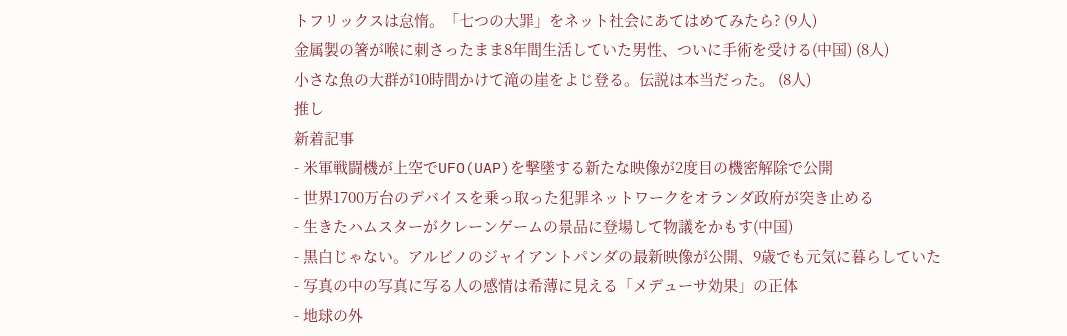トフリックスは怠惰。「七つの大罪」をネット社会にあてはめてみたら? (9人)
金属製の箸が喉に刺さったまま8年間生活していた男性、ついに手術を受ける(中国) (8人)
小さな魚の大群が10時間かけて滝の崖をよじ登る。伝説は本当だった。 (8人)
推し
新着記事
- 米軍戦闘機が上空でUFO(UAP)を撃墜する新たな映像が2度目の機密解除で公開
- 世界1700万台のデバイスを乗っ取った犯罪ネットワークをオランダ政府が突き止める
- 生きたハムスターがクレーンゲームの景品に登場して物議をかもす(中国)
- 黒白じゃない。アルビノのジャイアントパンダの最新映像が公開、9歳でも元気に暮らしていた
- 写真の中の写真に写る人の感情は希薄に見える「メデューサ効果」の正体
- 地球の外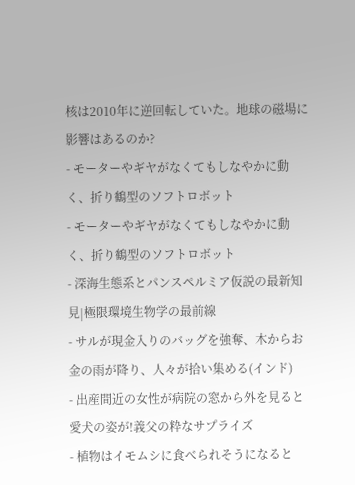核は2010年に逆回転していた。地球の磁場に影響はあるのか?
- モーターやギヤがなくてもしなやかに動く、折り鶴型のソフトロボット
- モーターやギヤがなくてもしなやかに動く、折り鶴型のソフトロボット
- 深海生態系とパンスペルミア仮説の最新知見|極限環境生物学の最前線
- サルが現金入りのバッグを強奪、木からお金の雨が降り、人々が拾い集める(インド)
- 出産間近の女性が病院の窓から外を見ると愛犬の姿が!義父の粋なサプライズ
- 植物はイモムシに食べられそうになると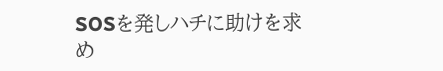SOSを発しハチに助けを求め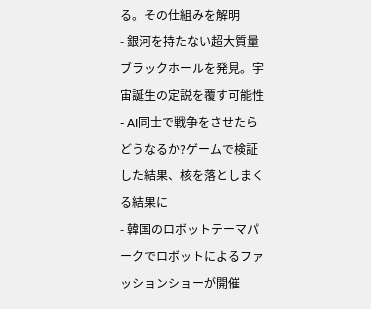る。その仕組みを解明
- 銀河を持たない超大質量ブラックホールを発見。宇宙誕生の定説を覆す可能性
- AI同士で戦争をさせたらどうなるか?ゲームで検証した結果、核を落としまくる結果に
- 韓国のロボットテーマパークでロボットによるファッションショーが開催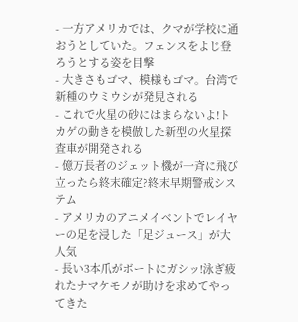- 一方アメリカでは、クマが学校に通おうとしていた。フェンスをよじ登ろうとする姿を目撃
- 大きさもゴマ、模様もゴマ。台湾で新種のウミウシが発見される
- これで火星の砂にはまらないよ!トカゲの動きを模倣した新型の火星探査車が開発される
- 億万長者のジェット機が一斉に飛び立ったら終末確定?終末早期警戒システム
- アメリカのアニメイベントでレイヤーの足を浸した「足ジュース」が大人気
- 長い3本爪がボートにガシッ!泳ぎ疲れたナマケモノが助けを求めてやってきた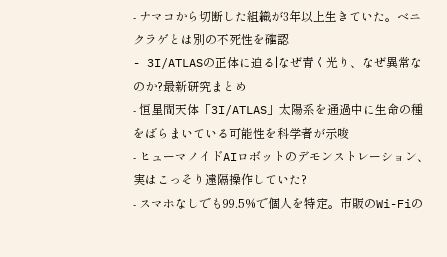- ナマコから切断した組織が3年以上生きていた。ベニクラゲとは別の不死性を確認
- 3I/ATLASの正体に迫る|なぜ青く光り、なぜ異常なのか?最新研究まとめ
- 恒星間天体「3I/ATLAS」太陽系を通過中に生命の種をばらまいている可能性を科学者が示唆
- ヒューマノイドAIロボットのデモンストレーション、実はこっそり遠隔操作していた?
- スマホなしでも99.5%で個人を特定。市販のWi-Fiの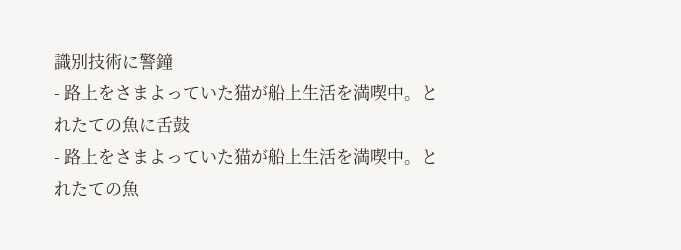識別技術に警鐘
- 路上をさまよっていた猫が船上生活を満喫中。とれたての魚に舌鼓
- 路上をさまよっていた猫が船上生活を満喫中。とれたての魚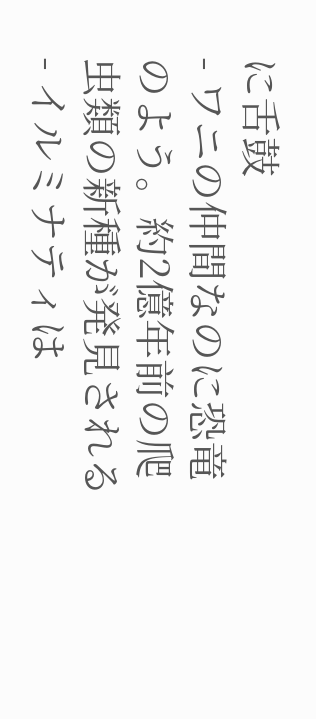に舌鼓
- ワニの仲間なのに恐竜のよう。約2億年前の爬虫類の新種が発見される
- イルミナティは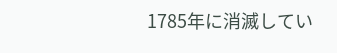1785年に消滅してい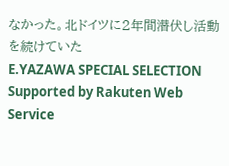なかった。北ドイツに2年間潜伏し活動を続けていた
E.YAZAWA SPECIAL SELECTION
Supported by Rakuten Web Service